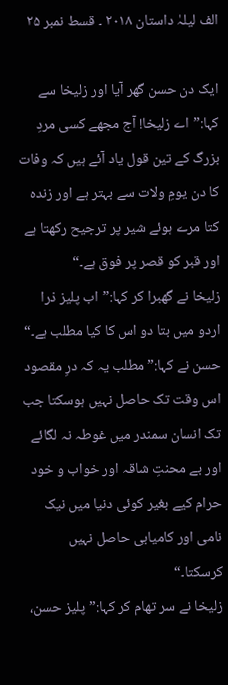الف لیلہٰ داستان ۲۰۱۸ ۔ قسط نمبر ۲۵

ایک دن حسن گھر آیا اور زلیخا سے کہا:”اے زلیخا! آج مجھے کسی مردِ بزرگ کے تین قول یاد آئے ہیں کہ وفات کا دن یومِ ولات سے بہتر ہے اور زندہ کتا مرے ہوئے شیر پر ترجیح رکھتا ہے اور قبر کو قصر پر فوق ہے۔“
زلیخا نے گھبرا کر کہا:”اب پلیز ذرا اردو میں بتا دو اس کا کیا مطلب ہے۔“
حسن نے کہا:”مطلب یہ کہ درِ مقصود اس وقت تک حاصل نہیں ہوسکتا جب تک انسان سمندر میں غوطہ نہ لگائے اور بے محنتِ شاقہ اور خواب و خود حرام کیے بغیر کوئی دنیا میں نیک نامی اور کامیابی حاصل نہیں کرسکتا۔“
زلیخا نے سر تھام کر کہا:”پلیز حسن،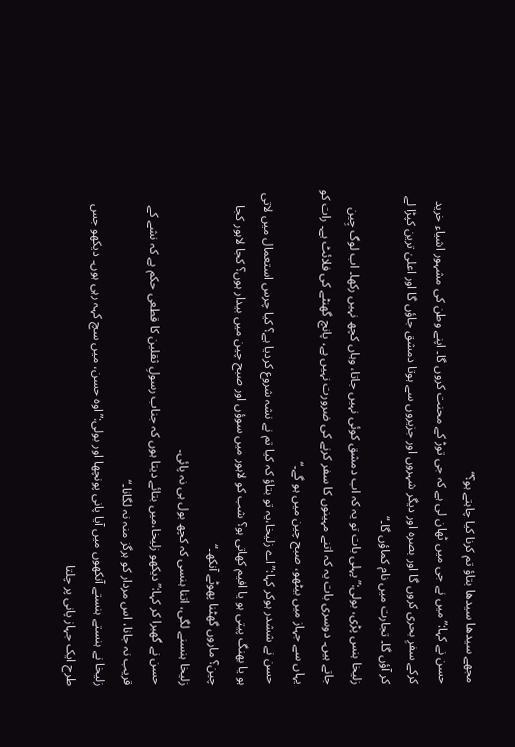مجھے سیدھا سیدھا بتاؤ تم کرنا کیا چاہتے ہو؟“
حسن نے کہا:”میں نے جی میں ٹھان لی ہے کہ جی توڑ کے محنت کروں گا۔ اپنے وطن کی مشہور اشیاء خرید کرکے سفرِ بحری کروں گا اور بصرہ اور دیگر شہروں اور جزیروں سے ہوتا دمشق جاؤں گا اور اعلیٰ ترین کپڑا لے کر آؤں گا۔ تجارت میں نام کماؤں گا۔“
زلیخا ہنس پڑی، بولی:”پہلی بات تو یہ کہ اب دمشق کوئی نہیں جاتا، وہاں کچھ نہیں رکھا۔ اب لوگ چِین جاتے ہیں۔ دوسری بات یہ کہ اتنے مہینوں کا سفر کرنے کی ضرورت نہیں ہے، پانچ گھنٹے کی فلائٹ ہے۔ رات کو یہاں سے جہاز میں بیٹھو، صبح چین میں ہو گے۔“
حسن نے ششدر ہوکر کہا:”اے زلیخا،یہ تو بتاؤ کہ کیا تم نے نشہ شروع کردیا ہے؟ کیا چرس استعمال میں لاتی ہو یا بھنگ پیتی ہو یا افیم کھاتی ہو؟ شب کو لاہور میں سوؤں اور صبح چین میں بیدار ہوں؟ کجا لاہور کجا چین؟ ماروں گھٹنا پھوٹے آنکھ۔“
زلیخا ہنسنے لگی، اتنا ہنسی کہ کچھ بول ہی نہ پائی۔
حسن نے گھبرا کر کہا:”دیکھو زلیخا،میں بتائے دیتا ہوں کہ جناب رسولِ ثقلین کا قطعی حکم ہے کہ نشے کے قریب نہ جانا، اس مردار کو ہرگز منہ نہ لگانا۔“
زلیخا نے ہنستے ہنستے آنکھوں میں آیا پانی پونچھا اور بولی:”اوہ حسن، میں سچ کہہ رہی ہوں۔ دیکھو جس طرح ایک جہاز پانی پر چلتا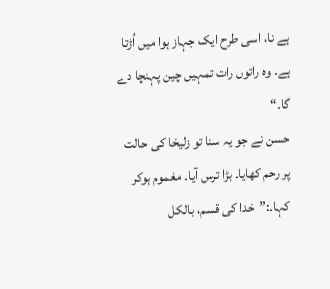ہے نا، اسی طرح ایک جہاز ہوا میں اُڑتا ہے۔ وہ راتوں رات تمہیں چین پہنچا دے گا۔“
حسن نے جو یہ سنا تو زلیخا کی حالت پر رحم کھایا۔ بڑا ترس آیا۔ مغموم ہوکر کہا۔:”خدا کی قسم، بالکل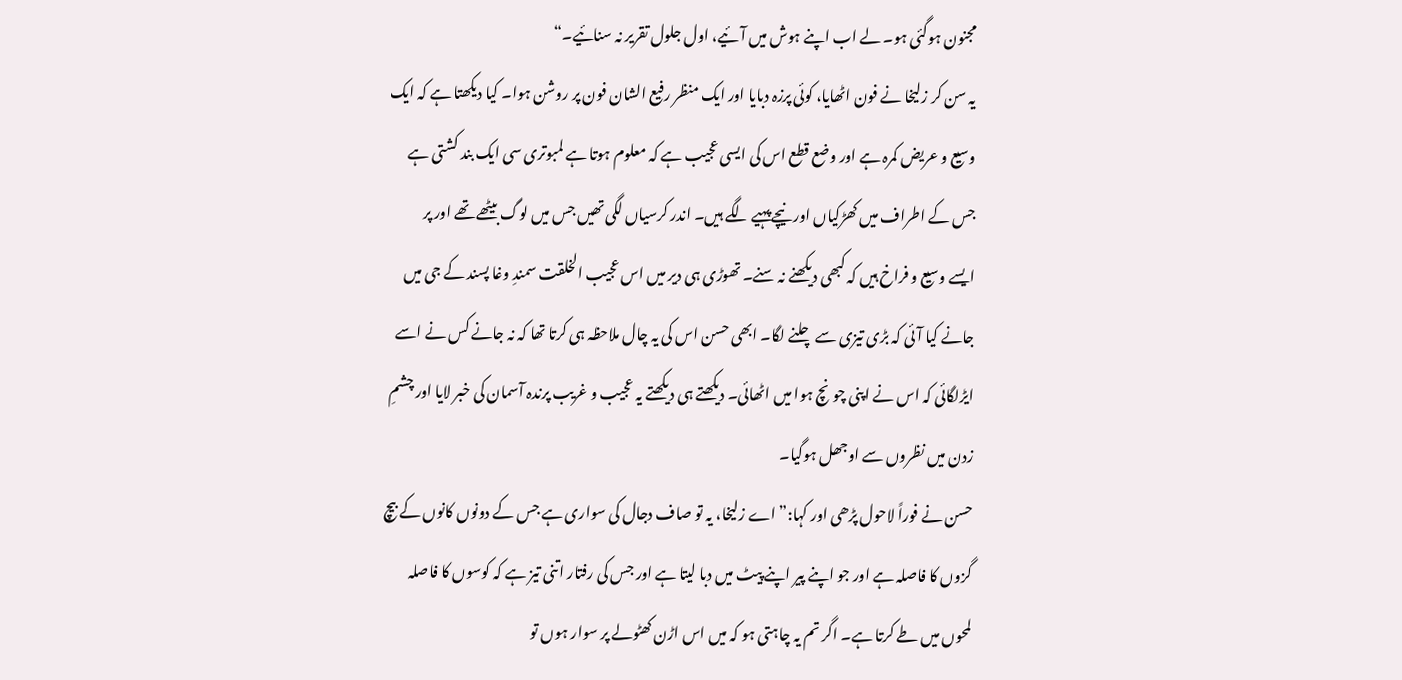مجنون ہوگئی ہو۔ لے اب اپنے ہوش میں آئیے، اول جلول تقریر نہ سنائیے۔“
یہ سن کر زلیخا نے فون اٹھایا، کوئی پرزہ دبایا اور ایک منظر رفیع الشان فون پر روشن ہوا۔ کیا دیکھتا ہے کہ ایک وسیع و عریض کمرہ ہے اور وضع قطع اس کی ایسی عجیب ہے کہ معلوم ہوتا ہے لمبوتری سی ایک بند کشتی ہے جس کے اطراف میں کھڑکیاں اور نیچے پہیے لگے ہیں۔ اندر کرسیاں لگی تھیں جس میں لوگ بیٹھے تھے اور پر ایسے وسیع و فراخ ہیں کہ کبھی دیکھنے نہ سنے۔ تھوڑی ہی دیر میں اس عجیب الخلقت سمندِ وغا پسند کے جی میں جانے کیا آئی کہ بڑی تیزی سے چلنے لگا۔ ابھی حسن اس کی یہ چال ملاحظہ ہی کرتا تھا کہ نہ جانے کس نے اسے ایڑلگائی کہ اس نے اپنی چونچ ہوا میں اٹھائی۔ دیکھتے ہی دیکھتے یہ عجیب و غریب پرندہ آسمان کی خبر لایا اور چشمِ زدن میں نظروں سے اوجھل ہوگیا۔
حسن نے فوراً لاحول پڑھی اور کہا:”اے زلیخا، یہ تو صاف دجال کی سواری ہے جس کے دونوں کانوں کے بیچ گزوں کا فاصلہ ہے اور جو اپنے پیر اپنے پیٹ میں دبا لیتا ہے اور جس کی رفتار اتنی تیز ہے کہ کوسوں کا فاصلہ لمحوں میں طے کرتا ہے۔ اگر تم یہ چاہتی ہو کہ میں اس اڑن کھٹولے پر سوار ہوں تو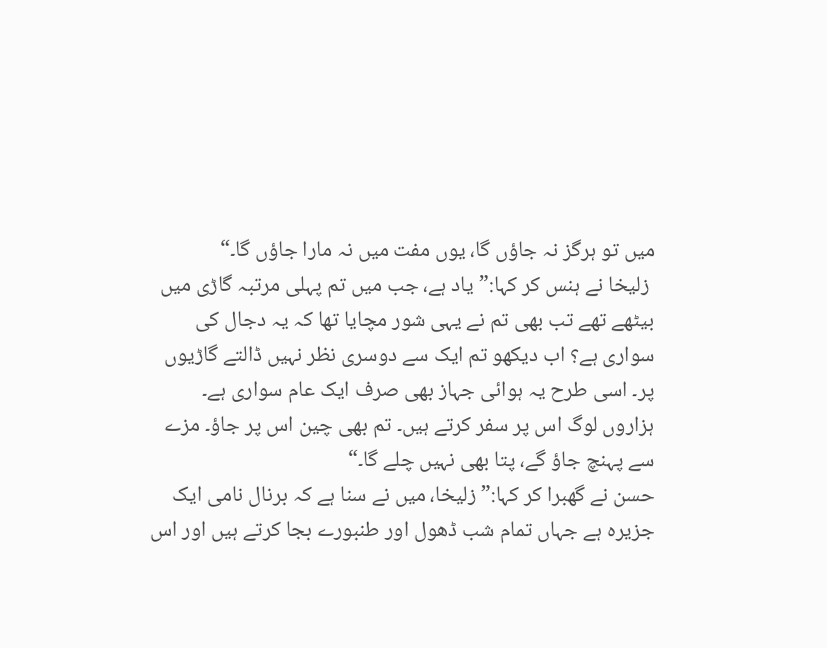میں تو ہرگز نہ جاؤں گا، یوں مفت میں نہ مارا جاؤں گا۔“
 زلیخا نے ہنس کر کہا:”یاد ہے، جب میں تم پہلی مرتبہ گاڑی میں بیٹھے تھے تب بھی تم نے یہی شور مچایا تھا کہ یہ دجال کی سواری ہے؟ اب دیکھو تم ایک سے دوسری نظر نہیں ڈالتے گاڑیوں پر۔ اسی طرح یہ ہوائی جہاز بھی صرف ایک عام سواری ہے۔ ہزاروں لوگ اس پر سفر کرتے ہیں۔ تم بھی چین اس پر جاؤ۔ مزے سے پہنچ جاؤ گے، پتا بھی نہیں چلے گا۔“
حسن نے گھبرا کر کہا:”زلیخا، میں نے سنا ہے کہ برنال نامی ایک جزیرہ ہے جہاں تمام شب ڈھول اور طنبورے بجا کرتے ہیں اور اس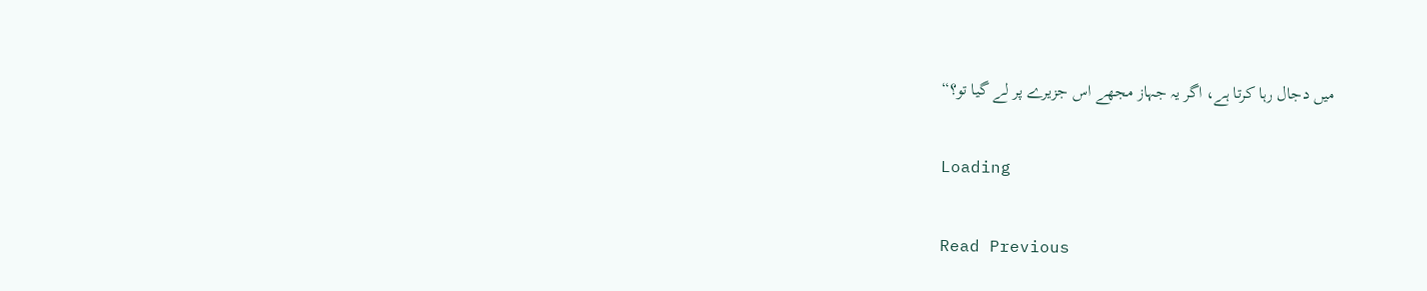میں دجال رہا کرتا ہے، اگر یہ جہاز مجھے اس جزیرے پر لے گیا تو؟“

Loading

Read Previous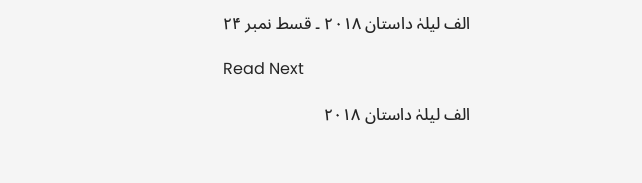الف لیلہٰ داستان ۲۰۱۸ ۔ قسط نمبر ۲۴

Read Next

الف لیلہٰ داستان ۲۰۱۸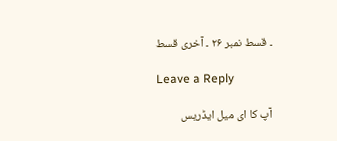۔ قسط نمبر ۲۶ ۔ آخری قسط

Leave a Reply

آپ کا ای میل ایڈریس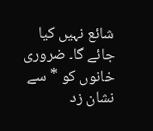شائع نہیں کیا جائے گا۔ ضروری خانوں کو * سے نشان زد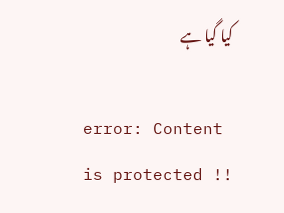کیا گیا ہے

error: Content is protected !!